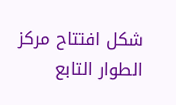شكل افتتاح مركز الطوار التابع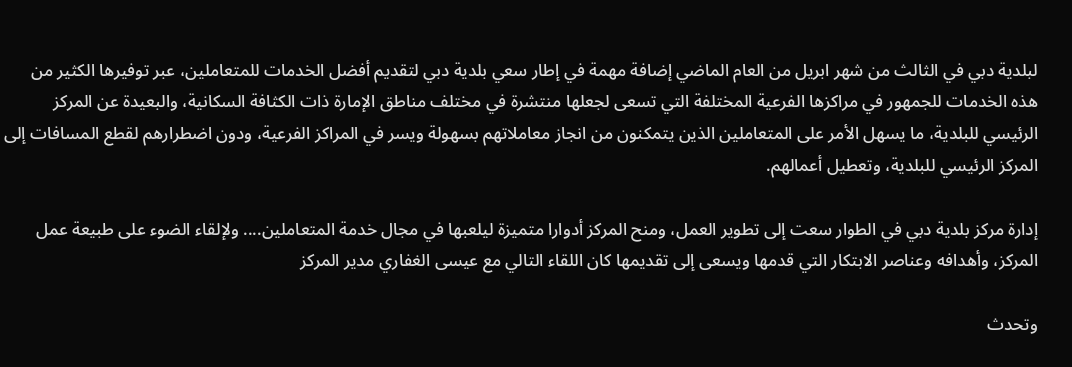لبلدية دبي في الثالث من شهر ابريل من العام الماضي إضافة مهمة في إطار سعي بلدية دبي لتقديم أفضل الخدمات للمتعاملين، عبر توفيرها الكثير من هذه الخدمات للجمهور في مراكزها الفرعية المختلفة التي تسعى لجعلها منتشرة في مختلف مناطق الإمارة ذات الكثافة السكانية، والبعيدة عن المركز الرئيسي للبلدية، ما يسهل الأمر على المتعاملين الذين يتمكنون من انجاز معاملاتهم بسهولة ويسر في المراكز الفرعية، ودون اضطرارهم لقطع المسافات إلى المركز الرئيسي للبلدية، وتعطيل أعمالهم.

إدارة مركز بلدية دبي في الطوار سعت إلى تطوير العمل، ومنح المركز أدوارا متميزة ليلعبها في مجال خدمة المتعاملين.... ولإلقاء الضوء على طبيعة عمل المركز، وأهدافه وعناصر الابتكار التي قدمها ويسعى إلى تقديمها كان اللقاء التالي مع عيسى الغفاري مدير المركز

وتحدث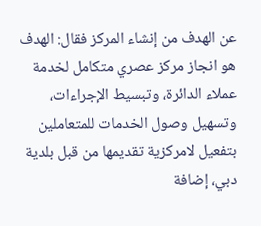عن الهدف من إنشاء المركز فقال: الهدف هو انجاز مركز عصري متكامل لخدمة عملاء الدائرة، وتبسيط الإجراءات، وتسهيل وصول الخدمات للمتعاملين بتفعيل لامركزية تقديمها من قبل بلدية دبي، إضافة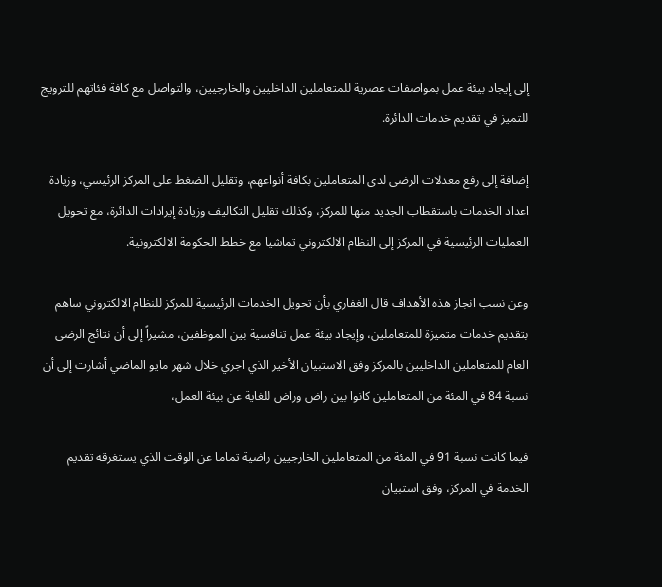إلى إيجاد بيئة عمل بمواصفات عصرية للمتعاملين الداخليين والخارجيين، والتواصل مع كافة فئاتهم للترويج للتميز في تقديم خدمات الدائرة.

إضافة إلى رفع معدلات الرضى لدى المتعاملين بكافة أنواعهم، وتقليل الضغط على المركز الرئيسي، وزيادة اعداد الخدمات باستقطاب الجديد منها للمركز، وكذلك تقليل التكاليف وزيادة إيرادات الدائرة، مع تحويل العمليات الرئيسية في المركز إلى النظام الالكتروني تماشيا مع خطط الحكومة الالكترونية.

وعن نسب انجاز هذه الأهداف قال الغفاري بأن تحويل الخدمات الرئيسية للمركز للنظام الالكتروني ساهم بتقديم خدمات متميزة للمتعاملين، وإيجاد بيئة عمل تنافسية بين الموظفين، مشيراً إلى أن نتائج الرضى العام للمتعاملين الداخليين بالمركز وفق الاستبيان الأخير الذي اجري خلال شهر مايو الماضي أشارت إلى أن نسبة 84 في المئة من المتعاملين كانوا بين راض وراض للغاية عن بيئة العمل،

فيما كانت نسبة 91 في المئة من المتعاملين الخارجيين راضية تماما عن الوقت الذي يستغرقه تقديم الخدمة في المركز، وفق استبيان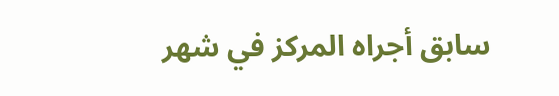سابق أجراه المركز في شهر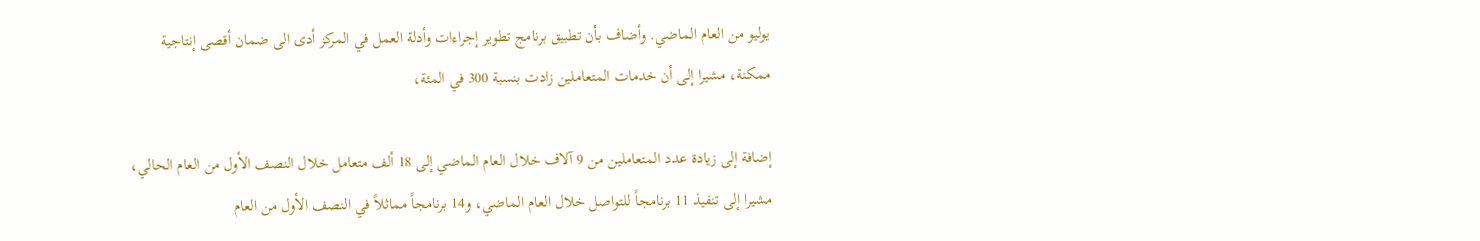يوليو من العام الماضي. وأضاف بأن تطبيق برنامج تطوير إجراءات وأدلة العمل في المركز أدى الى ضمان أقصى إنتاجية ممكنة، مشيرا إلى أن خدمات المتعاملين زادت بنسبة 300 في المئة،

إضافة إلى زيادة عدد المتعاملين من 9 آلاف خلال العام الماضي إلى 18 ألف متعامل خلال النصف الأول من العام الحالي، مشيرا إلى تنفيذ 11 برنامجاً للتواصل خلال العام الماضي، و14 برنامجاً مماثلاً في النصف الأول من العام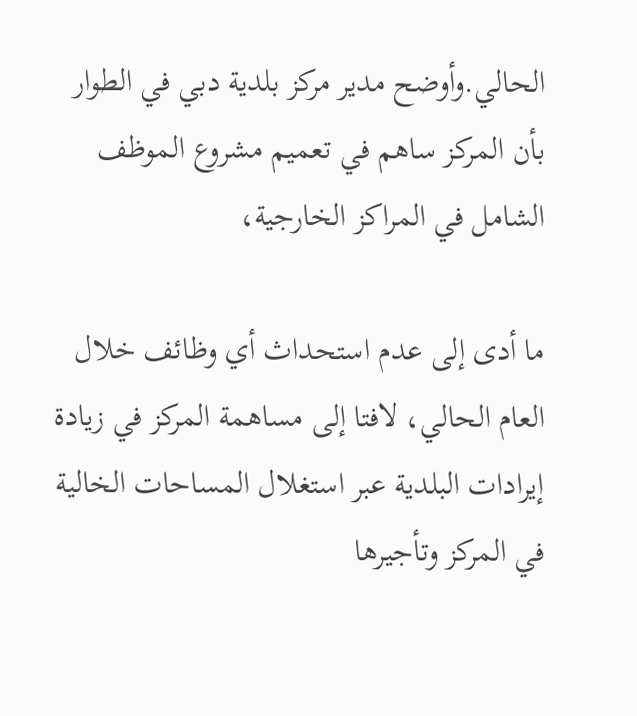الحالي.وأوضح مدير مركز بلدية دبي في الطوار بأن المركز ساهم في تعميم مشروع الموظف الشامل في المراكز الخارجية،

ما أدى إلى عدم استحداث أي وظائف خلال العام الحالي، لافتا إلى مساهمة المركز في زيادة إيرادات البلدية عبر استغلال المساحات الخالية في المركز وتأجيرها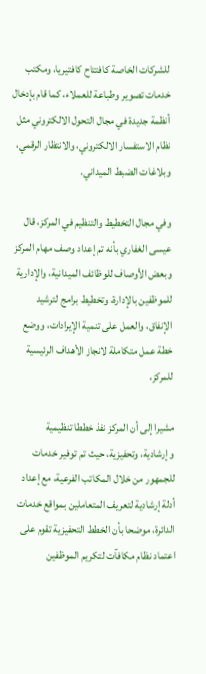للشركات الخاصة كافتتاح كافتيريا، ومكتب خدمات تصوير وطباعة للعملاء، كما قام بإدخال أنظمة جديدة في مجال التحول الالكتروني مثل نظام الاستفسار الالكتروني، والانتظار الرقمي، وبلاغات الضبط الميداني.

وفي مجال التخطيط والتنظيم في المركز، قال عيسى الغفاري بأنه تم إعداد وصف مهام المركز وبعض الأوصاف للوظائف الميدانية، والإدارية للموظفين بالإدارة، وتخطيط برامج لترشيد الإنفاق، والعمل على تنمية الإيرادات، ووضع خطة عمل متكاملة لانجاز الأهداف الرئيسية للمركز،

مشيرا إلى أن المركز نفذ خططا تنظيمية وإرشادية، وتحفيزية، حيث تم توفير خدمات للجمهور من خلال المكاتب الفرعية، مع إعداد أدلة إرشادية لتعريف المتعاملين بمواقع خدمات الدائرة، موضحا بأن الخطط التحفيزية تقوم على اعتماد نظام مكافآت لتكريم الموظفين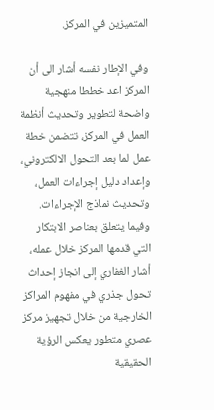المتميزين في المركز.

وفي الإطار نفسه أشار الى أن المركز اعد خططا منهجية واضحة لتطوير وتحديث أنظمة العمل في المركز، تتضمن خطة عمل لما بعد التحول الالكتروني، وإعداد دليل إجراءات العمل، وتحديث نماذج الإجراءات. وفيما يتعلق بعناصر الابتكار التي قدمها المركز خلال عمله، أشار الغفاري إلى انجاز إحداث تحول جذري في مفهوم المراكز الخارجية من خلال تجهيز مركز عصري متطور يعكس الرؤية الحقيقية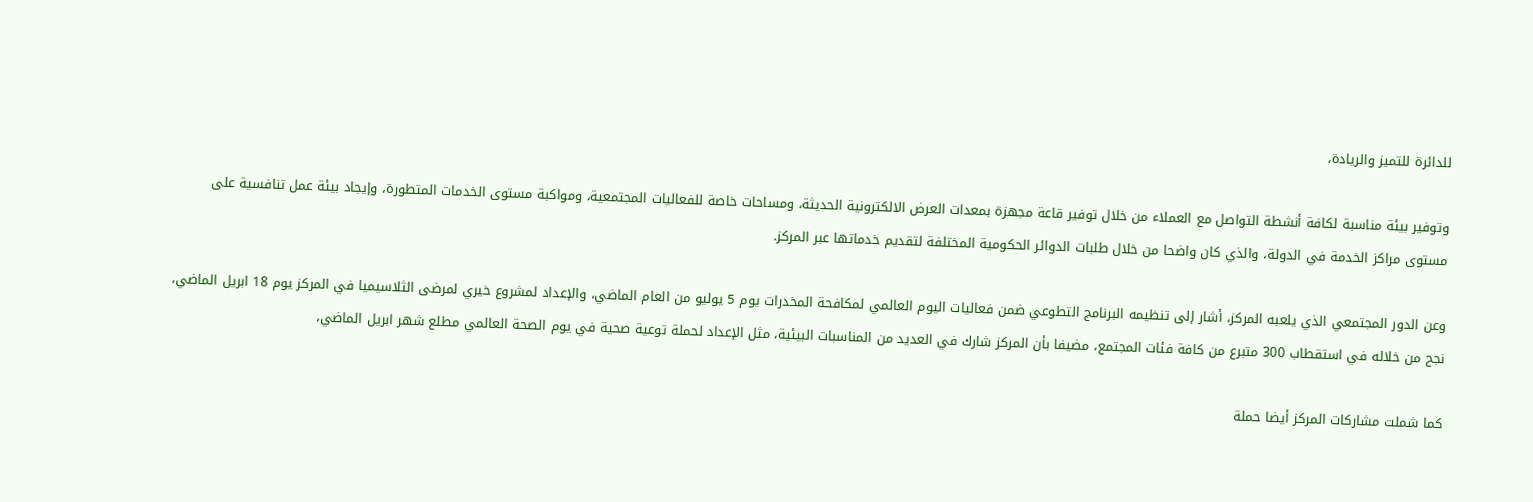للدائرة للتميز والريادة،

وتوفير بيئة مناسبة لكافة أنشطة التواصل مع العملاء من خلال توفير قاعة مجهزة بمعدات العرض الالكترونية الحديثة، ومساحات خاصة للفعاليات المجتمعية، ومواكبة مستوى الخدمات المتطورة، وإيجاد بيئة عمل تنافسية على مستوى مراكز الخدمة في الدولة، والذي كان واضحا من خلال طلبات الدوائر الحكومية المختلفة لتقديم خدماتها عبر المركز.

وعن الدور المجتمعي الذي يلعبه المركز، أشار إلى تنظيمه البرنامج التطوعي ضمن فعاليات اليوم العالمي لمكافحة المخدرات يوم 5 يوليو من العام الماضي، والإعداد لمشروع خيري لمرضى الثلاسيميا في المركز يوم 18 ابريل الماضي، نجح من خلاله في استقطاب 300 متبرع من كافة فئات المجتمع، مضيفا بأن المركز شارك في العديد من المناسبات البيئية، مثل الإعداد لحملة توعية صحية في يوم الصحة العالمي مطلع شهر ابريل الماضي،

كما شملت مشاركات المركز أيضا حملة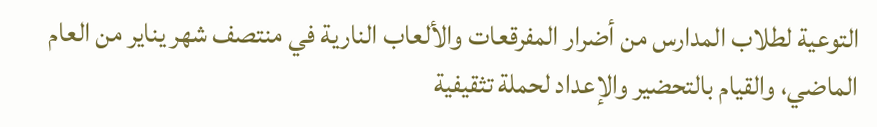التوعية لطلاب المدارس من أضرار المفرقعات والألعاب النارية في منتصف شهر يناير من العام الماضي، والقيام بالتحضير والإعداد لحملة تثقيفية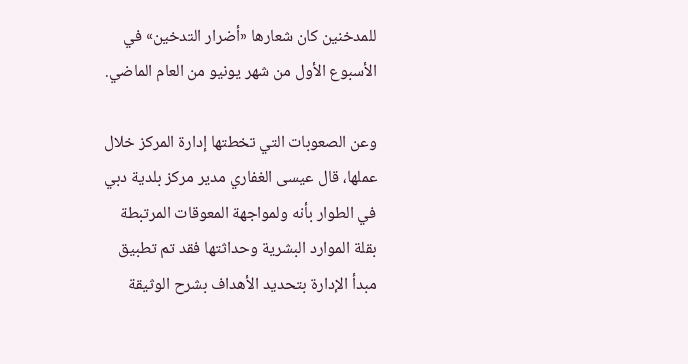للمدخنين كان شعارها «أضرار التدخين» في الأسبوع الأول من شهر يونيو من العام الماضي.

وعن الصعوبات التي تخطتها إدارة المركز خلال عملها، قال عيسى الغفاري مدير مركز بلدية دبي في الطوار بأنه ولمواجهة المعوقات المرتبطة بقلة الموارد البشرية وحداثتها فقد تم تطبيق مبدأ الإدارة بتحديد الأهداف بشرح الوثيقة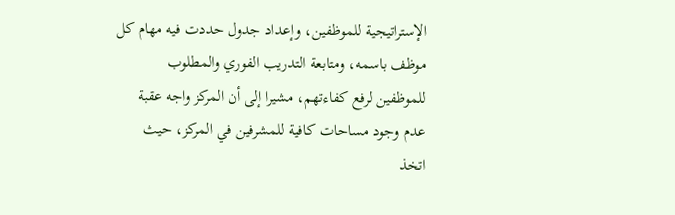الإستراتيجية للموظفين، وإعداد جدول حددت فيه مهام كل موظف باسمه، ومتابعة التدريب الفوري والمطلوب للموظفين لرفع كفاءتهم، مشيرا إلى أن المركز واجه عقبة عدم وجود مساحات كافية للمشرفين في المركز، حيث اتخذ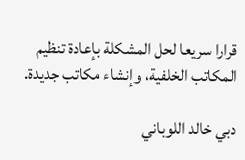قرارا سريعا لحل المشكلة بإعادة تنظيم المكاتب الخلفية، وإنشاء مكاتب جديدة.

دبي خالد اللوباني